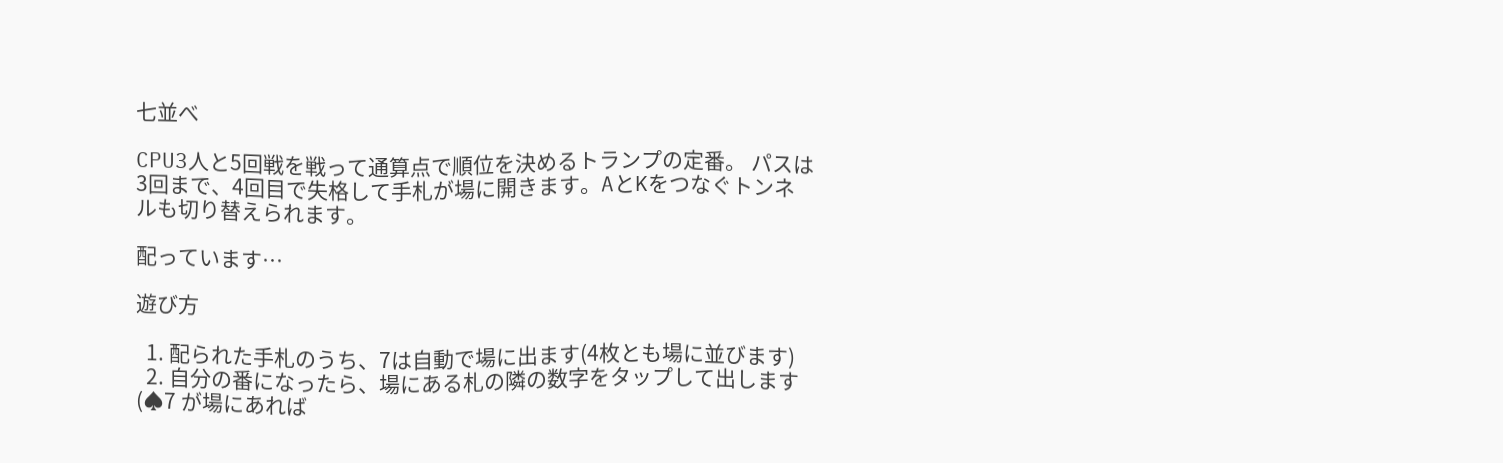七並べ

CPU3人と5回戦を戦って通算点で順位を決めるトランプの定番。 パスは3回まで、4回目で失格して手札が場に開きます。AとKをつなぐトンネルも切り替えられます。

配っています…

遊び方

  1. 配られた手札のうち、7は自動で場に出ます(4枚とも場に並びます)
  2. 自分の番になったら、場にある札の隣の数字をタップして出します (♠7 が場にあれば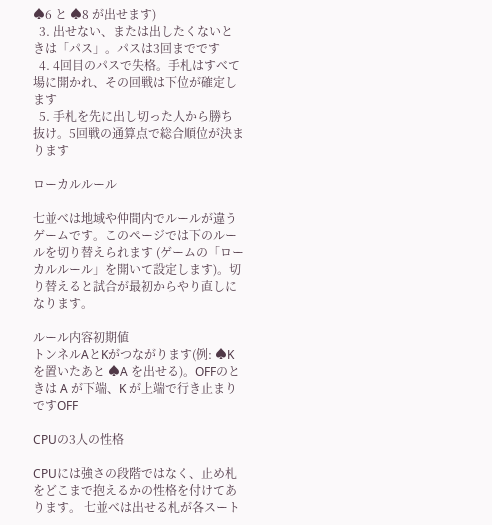♠6 と ♠8 が出せます)
  3. 出せない、または出したくないときは「パス」。パスは3回までです
  4. 4回目のパスで失格。手札はすべて場に開かれ、その回戦は下位が確定します
  5. 手札を先に出し切った人から勝ち抜け。5回戦の通算点で総合順位が決まります

ローカルルール

七並べは地域や仲間内でルールが違うゲームです。このページでは下のルールを切り替えられます (ゲームの「ローカルルール」を開いて設定します)。切り替えると試合が最初からやり直しになります。

ルール内容初期値
トンネルAとKがつながります(例: ♠K を置いたあと ♠A を出せる)。OFFのときは A が下端、K が上端で行き止まりですOFF

CPUの3人の性格

CPUには強さの段階ではなく、止め札をどこまで抱えるかの性格を付けてあります。 七並べは出せる札が各スート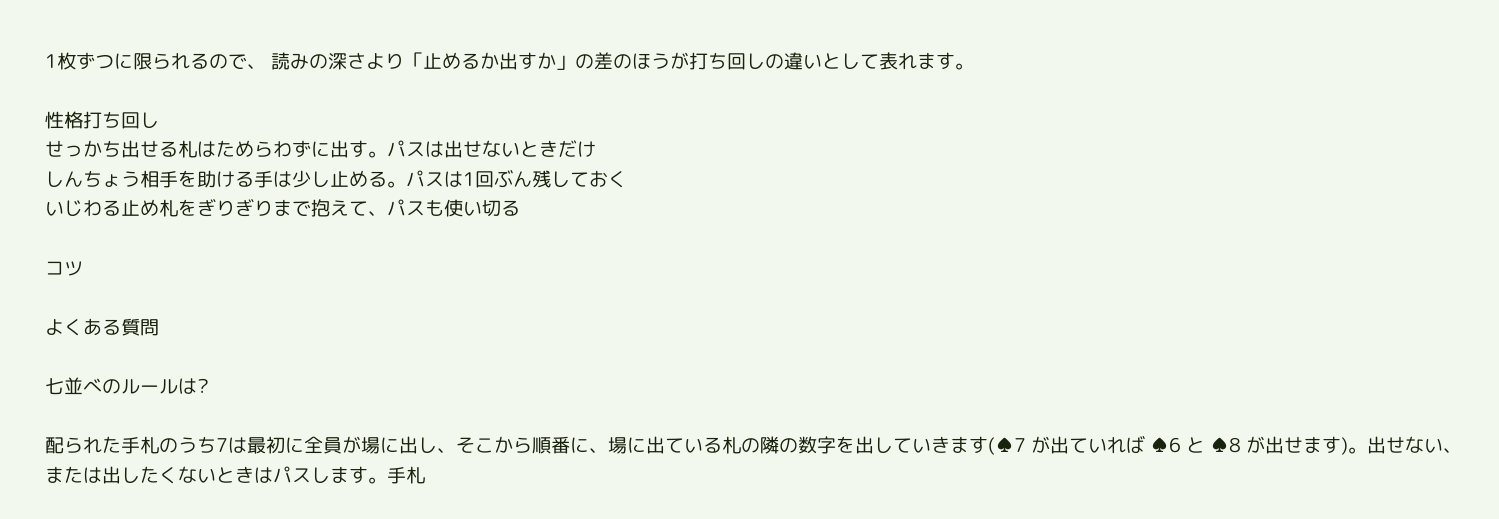1枚ずつに限られるので、 読みの深さより「止めるか出すか」の差のほうが打ち回しの違いとして表れます。

性格打ち回し
せっかち出せる札はためらわずに出す。パスは出せないときだけ
しんちょう相手を助ける手は少し止める。パスは1回ぶん残しておく
いじわる止め札をぎりぎりまで抱えて、パスも使い切る

コツ

よくある質問

七並べのルールは?

配られた手札のうち7は最初に全員が場に出し、そこから順番に、場に出ている札の隣の数字を出していきます(♠7 が出ていれば ♠6 と ♠8 が出せます)。出せない、または出したくないときはパスします。手札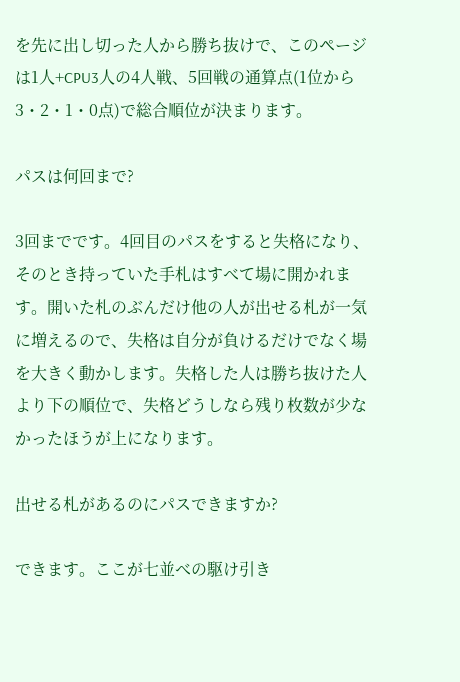を先に出し切った人から勝ち抜けで、このページは1人+CPU3人の4人戦、5回戦の通算点(1位から3・2・1・0点)で総合順位が決まります。

パスは何回まで?

3回までです。4回目のパスをすると失格になり、そのとき持っていた手札はすべて場に開かれます。開いた札のぶんだけ他の人が出せる札が一気に増えるので、失格は自分が負けるだけでなく場を大きく動かします。失格した人は勝ち抜けた人より下の順位で、失格どうしなら残り枚数が少なかったほうが上になります。

出せる札があるのにパスできますか?

できます。ここが七並べの駆け引き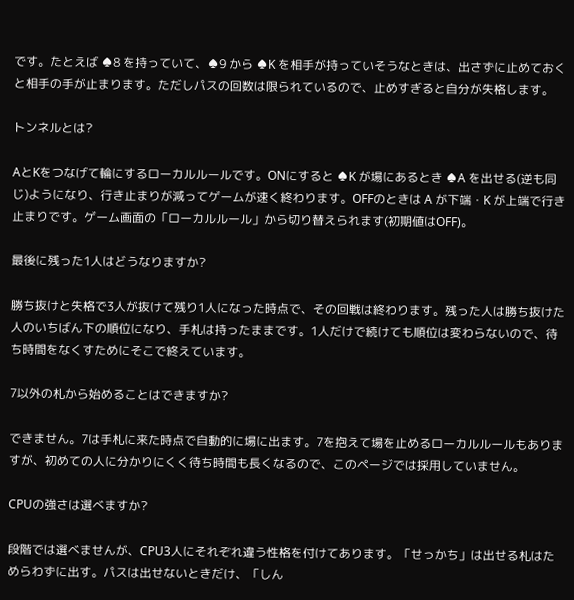です。たとえば ♠8 を持っていて、♠9 から ♠K を相手が持っていそうなときは、出さずに止めておくと相手の手が止まります。ただしパスの回数は限られているので、止めすぎると自分が失格します。

トンネルとは?

AとKをつなげて輪にするローカルルールです。ONにすると ♠K が場にあるとき ♠A を出せる(逆も同じ)ようになり、行き止まりが減ってゲームが速く終わります。OFFのときは A が下端・K が上端で行き止まりです。ゲーム画面の「ローカルルール」から切り替えられます(初期値はOFF)。

最後に残った1人はどうなりますか?

勝ち抜けと失格で3人が抜けて残り1人になった時点で、その回戦は終わります。残った人は勝ち抜けた人のいちばん下の順位になり、手札は持ったままです。1人だけで続けても順位は変わらないので、待ち時間をなくすためにそこで終えています。

7以外の札から始めることはできますか?

できません。7は手札に来た時点で自動的に場に出ます。7を抱えて場を止めるローカルルールもありますが、初めての人に分かりにくく待ち時間も長くなるので、このページでは採用していません。

CPUの強さは選べますか?

段階では選べませんが、CPU3人にそれぞれ違う性格を付けてあります。「せっかち」は出せる札はためらわずに出す。パスは出せないときだけ、「しん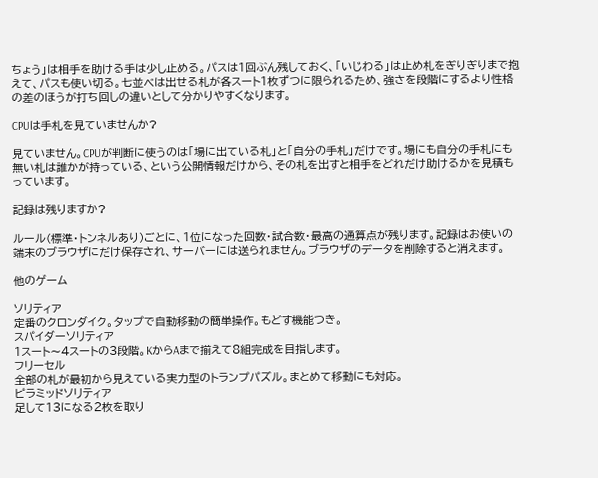ちょう」は相手を助ける手は少し止める。パスは1回ぶん残しておく、「いじわる」は止め札をぎりぎりまで抱えて、パスも使い切る。七並べは出せる札が各スート1枚ずつに限られるため、強さを段階にするより性格の差のほうが打ち回しの違いとして分かりやすくなります。

CPUは手札を見ていませんか?

見ていません。CPUが判断に使うのは「場に出ている札」と「自分の手札」だけです。場にも自分の手札にも無い札は誰かが持っている、という公開情報だけから、その札を出すと相手をどれだけ助けるかを見積もっています。

記録は残りますか?

ルール(標準・トンネルあり)ごとに、1位になった回数・試合数・最高の通算点が残ります。記録はお使いの端末のブラウザにだけ保存され、サーバーには送られません。ブラウザのデータを削除すると消えます。

他のゲーム

ソリティア
定番のクロンダイク。タップで自動移動の簡単操作。もどす機能つき。
スパイダーソリティア
1スート〜4スートの3段階。KからAまで揃えて8組完成を目指します。
フリーセル
全部の札が最初から見えている実力型のトランプパズル。まとめて移動にも対応。
ピラミッドソリティア
足して13になる2枚を取り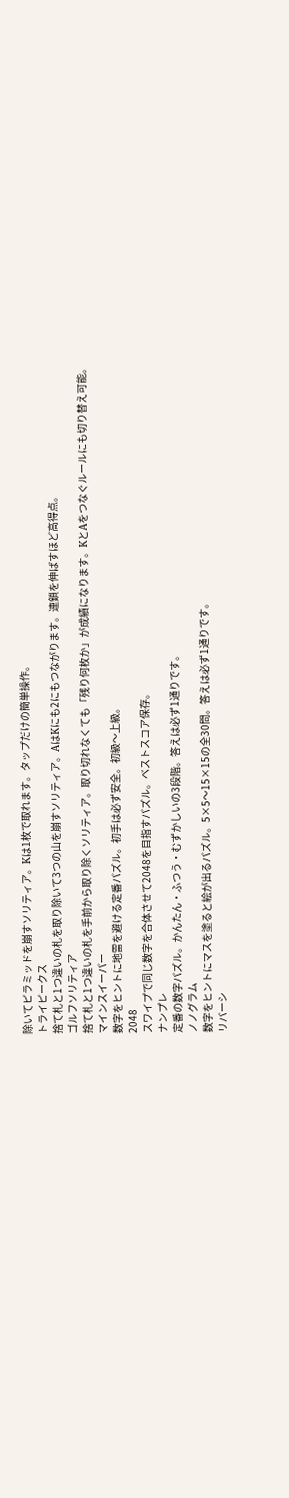除いてピラミッドを崩すソリティア。Kは1枚で取れます。タップだけの簡単操作。
トライピークス
捨て札と1つ違いの札を取り除いて3つの山を崩すソリティア。AはKにも2にもつながります。連鎖を伸ばすほど高得点。
ゴルフソリティア
捨て札と1つ違いの札を手前から取り除くソリティア。取り切れなくても「残り何枚か」が成績になります。KとAをつなぐルールにも切り替え可能。
マインスイーパー
数字をヒントに地雷を避ける定番パズル。初手は必ず安全。初級〜上級。
2048
スワイプで同じ数字を合体させて2048を目指すパズル。ベストスコア保存。
ナンプレ
定番の数字パズル。かんたん・ふつう・むずかしいの3段階。答えは必ず1通りです。
ノノグラム
数字をヒントにマスを塗ると絵が出るパズル。5×5〜15×15の全30問。答えは必ず1通りです。
リバーシ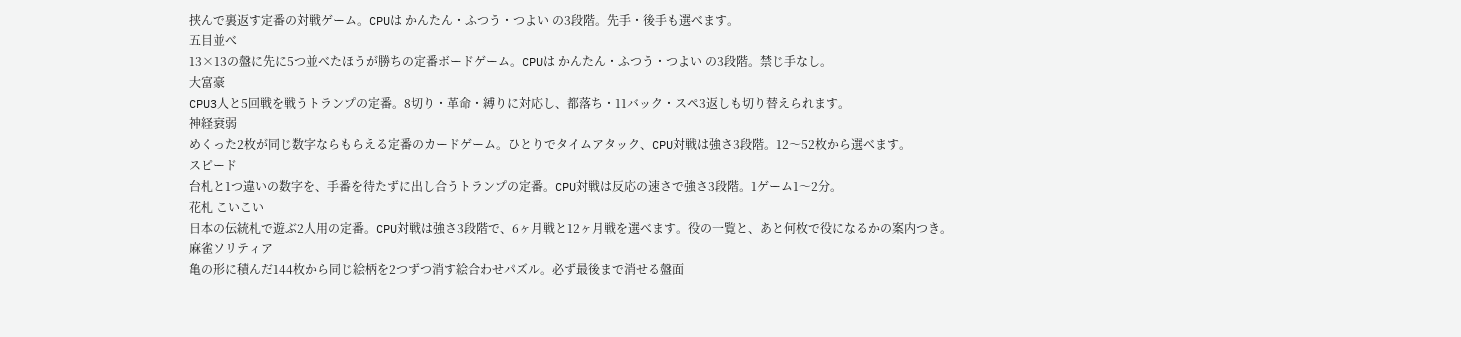挟んで裏返す定番の対戦ゲーム。CPUは かんたん・ふつう・つよい の3段階。先手・後手も選べます。
五目並べ
13×13の盤に先に5つ並べたほうが勝ちの定番ボードゲーム。CPUは かんたん・ふつう・つよい の3段階。禁じ手なし。
大富豪
CPU3人と5回戦を戦うトランプの定番。8切り・革命・縛りに対応し、都落ち・11バック・スペ3返しも切り替えられます。
神経衰弱
めくった2枚が同じ数字ならもらえる定番のカードゲーム。ひとりでタイムアタック、CPU対戦は強さ3段階。12〜52枚から選べます。
スピード
台札と1つ違いの数字を、手番を待たずに出し合うトランプの定番。CPU対戦は反応の速さで強さ3段階。1ゲーム1〜2分。
花札 こいこい
日本の伝統札で遊ぶ2人用の定番。CPU対戦は強さ3段階で、6ヶ月戦と12ヶ月戦を選べます。役の一覧と、あと何枚で役になるかの案内つき。
麻雀ソリティア
亀の形に積んだ144枚から同じ絵柄を2つずつ消す絵合わせパズル。必ず最後まで消せる盤面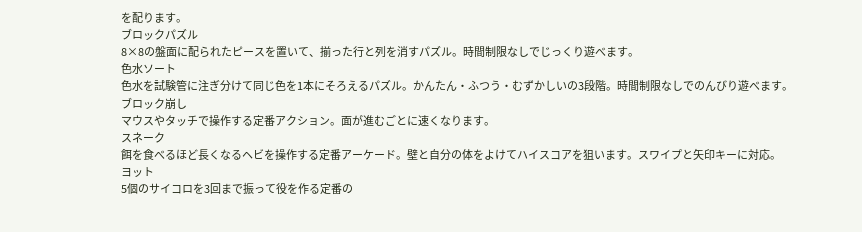を配ります。
ブロックパズル
8×8の盤面に配られたピースを置いて、揃った行と列を消すパズル。時間制限なしでじっくり遊べます。
色水ソート
色水を試験管に注ぎ分けて同じ色を1本にそろえるパズル。かんたん・ふつう・むずかしいの3段階。時間制限なしでのんびり遊べます。
ブロック崩し
マウスやタッチで操作する定番アクション。面が進むごとに速くなります。
スネーク
餌を食べるほど長くなるヘビを操作する定番アーケード。壁と自分の体をよけてハイスコアを狙います。スワイプと矢印キーに対応。
ヨット
5個のサイコロを3回まで振って役を作る定番の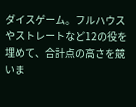ダイスゲーム。フルハウスやストレートなど12の役を埋めて、合計点の高さを競いま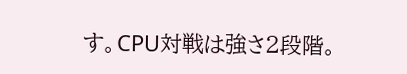す。CPU対戦は強さ2段階。